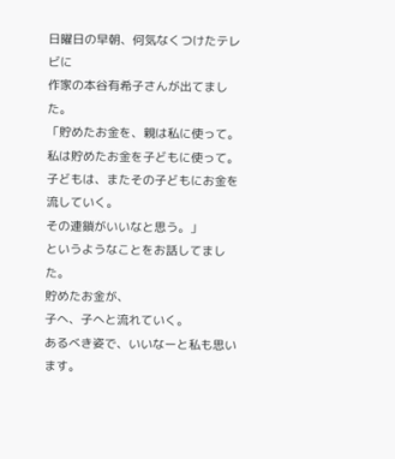日曜日の早朝、何気なくつけたテレビに
作家の本谷有希子さんが出てました。
「貯めたお金を、親は私に使って。
私は貯めたお金を子どもに使って。
子どもは、またその子どもにお金を流していく。
その連鎖がいいなと思う。」
というようなことをお話してました。
貯めたお金が、
子へ、子へと流れていく。
あるべき姿で、いいなーと私も思います。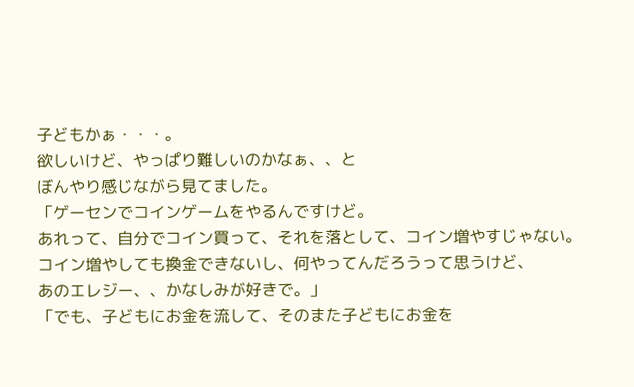子どもかぁ・・・。
欲しいけど、やっぱり難しいのかなぁ、、と
ぼんやり感じながら見てました。
「ゲーセンでコインゲームをやるんですけど。
あれって、自分でコイン買って、それを落として、コイン増やすじゃない。
コイン増やしても換金できないし、何やってんだろうって思うけど、
あのエレジー、、かなしみが好きで。」
「でも、子どもにお金を流して、そのまた子どもにお金を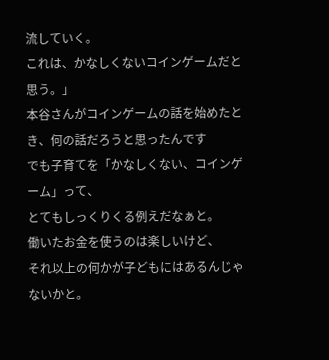流していく。
これは、かなしくないコインゲームだと思う。」
本谷さんがコインゲームの話を始めたとき、何の話だろうと思ったんです
でも子育てを「かなしくない、コインゲーム」って、
とてもしっくりくる例えだなぁと。
働いたお金を使うのは楽しいけど、
それ以上の何かが子どもにはあるんじゃないかと。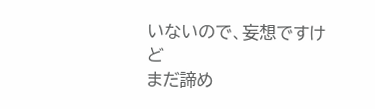いないので、妄想ですけど
まだ諦め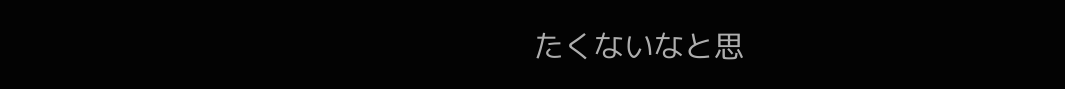たくないなと思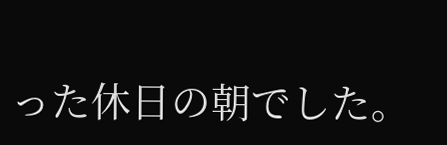った休日の朝でした。